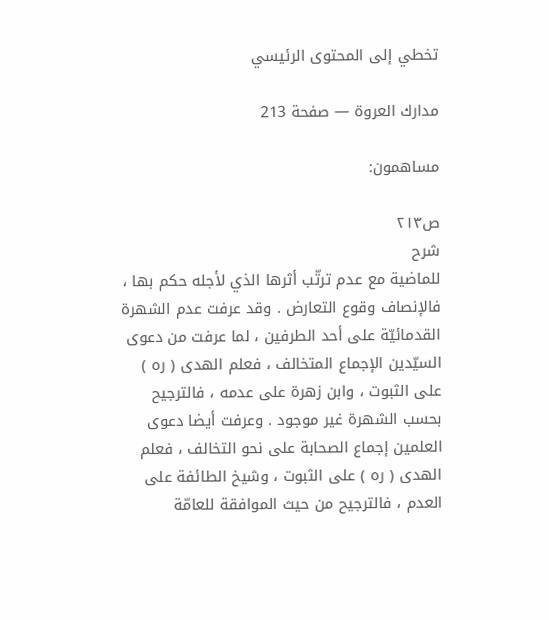تخطي إلى المحتوى الرئيسي

مدارك العروة — صفحة 213

مساهمون:

ص٢١٣
شرح
للماضية مع عدم ترتّب أثرها الذي لأجله حكم بها ، فالإنصاف وقوع التعارض . وقد عرفت عدم الشهرة القدمائيّة على أحد الطرفين ، لما عرفت من دعوى السيّدين الإجماع المتخالف ، فعلم الهدى ( ره ) على الثبوت ، وابن زهرة على عدمه ، فالترجيح بحسب الشهرة غير موجود . وعرفت أيضا دعوى العلمين إجماع الصحابة على نحو التخالف ، فعلم الهدى ( ره ) على الثبوت ، وشيخ الطائفة على العدم ، فالترجيح من حيث الموافقة للعامّة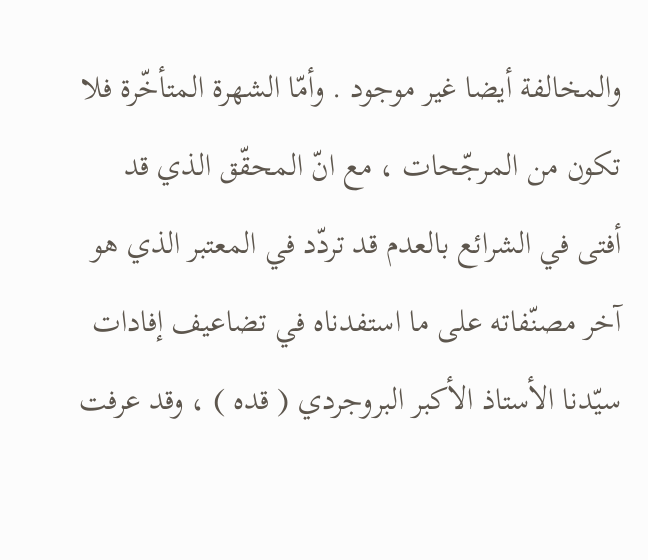والمخالفة أيضا غير موجود . وأمّا الشهرة المتأخّرة فلا تكون من المرجّحات ، مع انّ المحقّق الذي قد أفتى في الشرائع بالعدم قد تردّد في المعتبر الذي هو آخر مصنّفاته على ما استفدناه في تضاعيف إفادات سيّدنا الأستاذ الأكبر البروجردي ( قده ) ، وقد عرفت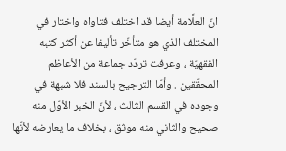انّ العلَّامة أيضا قد اختلف فتاواه واختار في المختلف الذي هو متأخّر تأليفا عن أكثر كتبه الفقهيّة ، وعرفت تردّد جماعة من الأعاظم المحقّقين . وأمّا الترجيح بالسند فلا شبهة في وجوده في القسم الثالث ، لأنّ الخبر الأوّل منه صحيح والثاني منه موثق ، بخلاف ما يعارضه لأنّها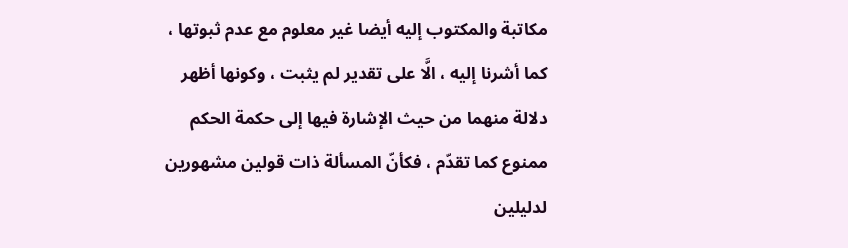مكاتبة والمكتوب إليه أيضا غير معلوم مع عدم ثبوتها ، كما أشرنا إليه ، الَّا على تقدير لم يثبت ، وكونها أظهر دلالة منهما من حيث الإشارة فيها إلى حكمة الحكم ممنوع كما تقدّم ، فكأنّ المسألة ذات قولين مشهورين لدليلين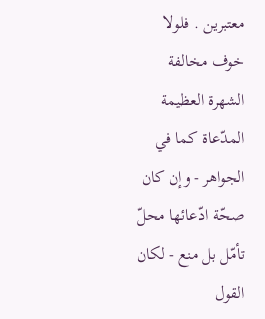معتبرين . فلولا خوف مخالفة الشهرة العظيمة المدّعاة كما في الجواهر - وإن كان صحّة ادّعائها محلّ تأمّل بل منع - لكان القول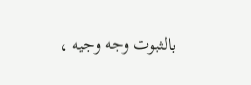بالثبوت وجه وجيه ،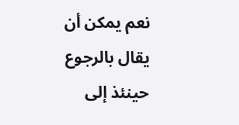نعم يمكن أن يقال بالرجوع حينئذ إلى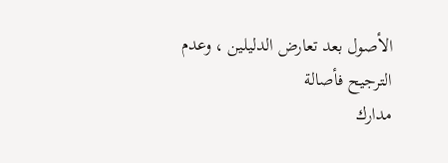الأصول بعد تعارض الدليلين ، وعدم الترجيح فأصالة
مدارك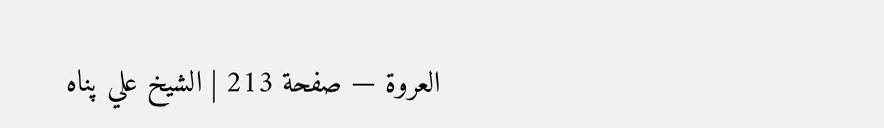العروة — صفحة 213 | الشيخ علي پناه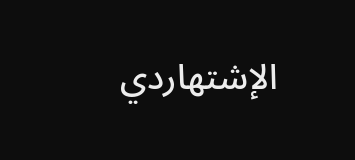الإشتهاردي